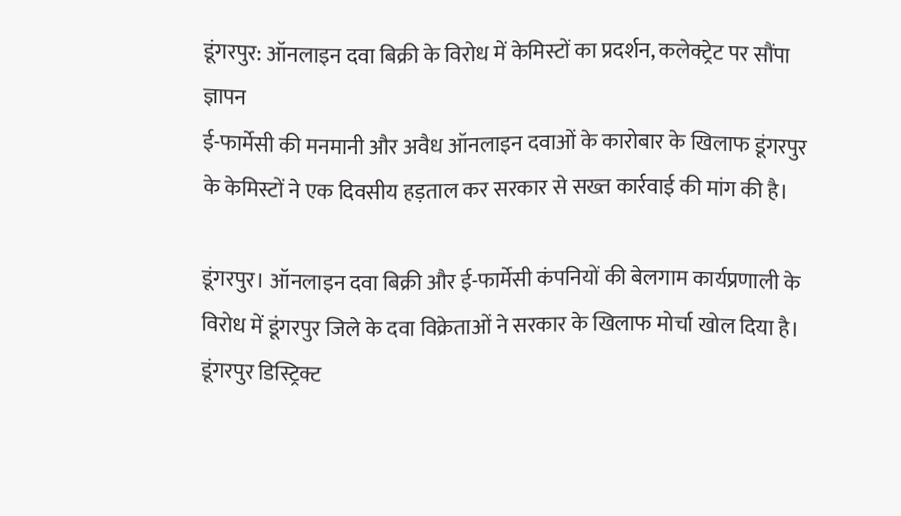डूंगरपुर: ऑनलाइन दवा बिक्री के विरोध में केमिस्टों का प्रदर्शन, कलेक्ट्रेट पर सौंपा ज्ञापन
ई-फार्मेसी की मनमानी और अवैध ऑनलाइन दवाओं के कारोबार के खिलाफ डूंगरपुर के केमिस्टों ने एक दिवसीय हड़ताल कर सरकार से सख्त कार्रवाई की मांग की है।

डूंगरपुर। ऑनलाइन दवा बिक्री और ई-फार्मेसी कंपनियों की बेलगाम कार्यप्रणाली के विरोध में डूंगरपुर जिले के दवा विक्रेताओं ने सरकार के खिलाफ मोर्चा खोल दिया है। डूंगरपुर डिस्ट्रिक्ट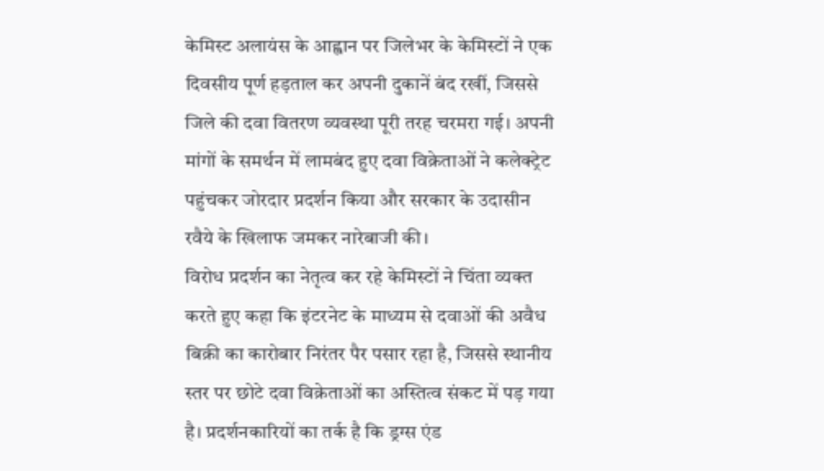केमिस्ट अलायंस के आह्वान पर जिलेभर के केमिस्टों ने एक दिवसीय पूर्ण हड़ताल कर अपनी दुकानें बंद रखीं, जिससे जिले की दवा वितरण व्यवस्था पूरी तरह चरमरा गई। अपनी मांगों के समर्थन में लामबंद हुए दवा विक्रेताओं ने कलेक्ट्रेट पहुंचकर जोरदार प्रदर्शन किया और सरकार के उदासीन रवैये के खिलाफ जमकर नारेबाजी की।
विरोध प्रदर्शन का नेतृत्व कर रहे केमिस्टों ने चिंता व्यक्त करते हुए कहा कि इंटरनेट के माध्यम से दवाओं की अवैध बिक्री का कारोबार निरंतर पैर पसार रहा है, जिससे स्थानीय स्तर पर छोटे दवा विक्रेताओं का अस्तित्व संकट में पड़ गया है। प्रदर्शनकारियों का तर्क है कि ड्रग्स एंड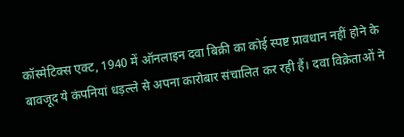कॉस्मेटिक्स एक्ट, 1940 में ऑनलाइन दवा बिक्री का कोई स्पष्ट प्रावधान नहीं होने के बावजूद ये कंपनियां धड़ल्ले से अपना कारोबार संचालित कर रही हैं। दवा विक्रेताओं ने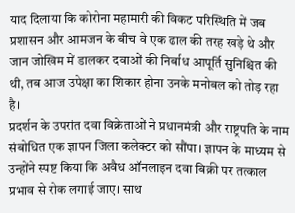याद दिलाया कि कोरोना महामारी की विकट परिस्थिति में जब प्रशासन और आमजन के बीच वे एक ढाल की तरह खड़े थे और जान जोखिम में डालकर दवाओं की निर्बाध आपूर्ति सुनिश्चित की थी, तब आज उपेक्षा का शिकार होना उनके मनोबल को तोड़ रहा है।
प्रदर्शन के उपरांत दवा विक्रेताओं ने प्रधानमंत्री और राष्ट्रपति के नाम संबोधित एक ज्ञापन जिला कलेक्टर को सौंपा। ज्ञापन के माध्यम से उन्होंने स्पष्ट किया कि अवैध ऑनलाइन दवा बिक्री पर तत्काल प्रभाव से रोक लगाई जाए। साथ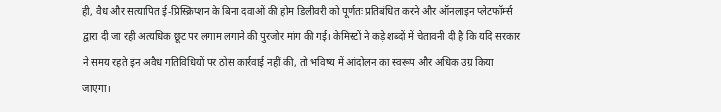ही, वैध और सत्यापित ई-प्रिस्क्रिप्शन के बिना दवाओं की होम डिलीवरी को पूर्णतः प्रतिबंधित करने और ऑनलाइन प्लेटफॉर्म्स द्वारा दी जा रही अत्यधिक छूट पर लगाम लगाने की पुरजोर मांग की गई। केमिस्टों ने कड़े शब्दों में चेतावनी दी है कि यदि सरकार ने समय रहते इन अवैध गतिविधियों पर ठोस कार्रवाई नहीं की, तो भविष्य में आंदोलन का स्वरूप और अधिक उग्र किया जाएगा।